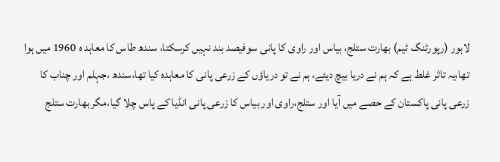لاہور (رپورٹنگ ٹیم) بھارت ستلج، بیاس اور راوی کا پانی سوفیصد بند نہیں کرسکتا، سندھ طاس کا معاہد ہ 1960 میں ہوا تھا،یہ تاثر غلط ہے کہ ہم نے دریا بیچ دیئے، ہم نے تو دریاؤں کے زرعی پانی کا معاہدہ کیا تھا،سندھ ،جہلم اور چناب کا زرعی پانی پاکستان کے حصے میں آیا اور ستلج،راوی اور بیاس کا زرعی پانی انڈیا کے پاس چلا گیا،مگر بھارت ستلج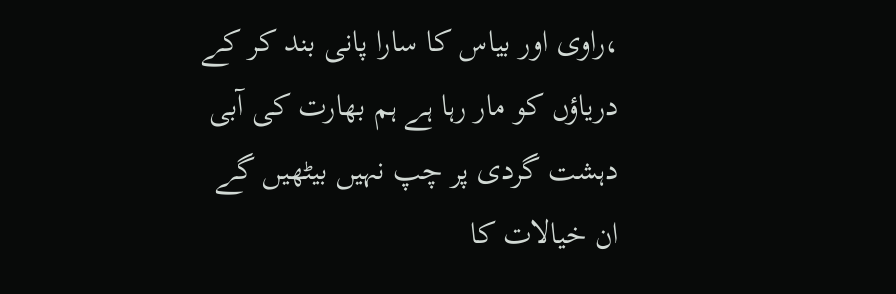،راوی اور بیاس کا سارا پانی بند کر کے دریاؤں کو مار رہا ہے ہم بھارت کی آبی دہشت گردی پر چپ نہیں بیٹھیں گے ان خیالات کا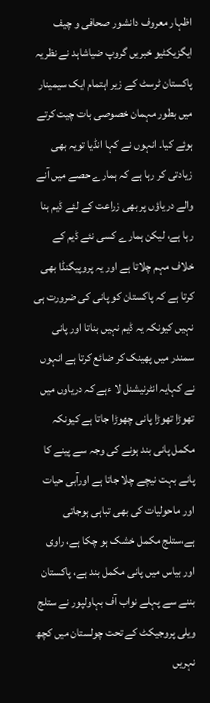اظہار معروف دانشور صحافی و چیف ایگزیکٹیو خبریں گروپ ضیاشاہد نے نظریہ پاکستان ٹرسٹ کے زیر اہتمام ایک سیمینار میں بطور مہمان خصوصی بات چیت کرتے ہوئے کیا۔ انہوں نے کہا انڈیا تویہ بھی زیادتی کر رہا ہے کہ ہمارے حصے میں آنے والے دریاؤں پر بھی زراعت کے لئے ڈیم بنا رہا ہے، لیکن ہمارے کسی نئے ڈیم کے خلاف مہم چلاتا ہے اور یہ پروپیگنڈا بھی کرتا ہے کہ پاکستان کو پانی کی ضرورت ہی نہیں کیونکہ یہ ڈیم نہیں بناتا اور پانی سمندر میں پھینک کر ضائع کرتا ہے انہوں نے کہایہ انٹرنیشنل لا ءہے کہ دریاوں میں تھوڑا تھوڑا پانی چھوڑا جاتا ہے کیونکہ مکمل پانی بند ہونے کی وجہ سے پینے کا پانے بہت نیچے چلا جاتا ہے اورآبی حیات اور ماحولیات کی بھی تباہی ہوجاتی ہے،ستلج مکمل خشک ہو چکا ہے، راوی اور بیاس میں پانی مکمل بند ہے، پاکستان بننے سے پہلے نواب آف بہاولپور نے ستلج ویلی پروجیکٹ کے تحت چولستان میں کچھ نہریں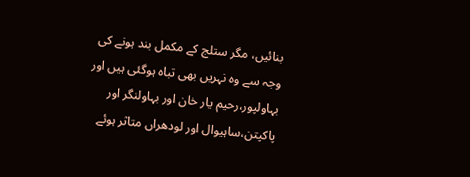بنائیں، مگر ستلج کے مکمل بند ہونے کی وجہ سے وہ نہریں بھی تباہ ہوگئی ہیں اور بہاولپور،رحیم یار خان اور بہاولنگر اور پاکپتن،ساہیوال اور لودھراں متاثر ہوئے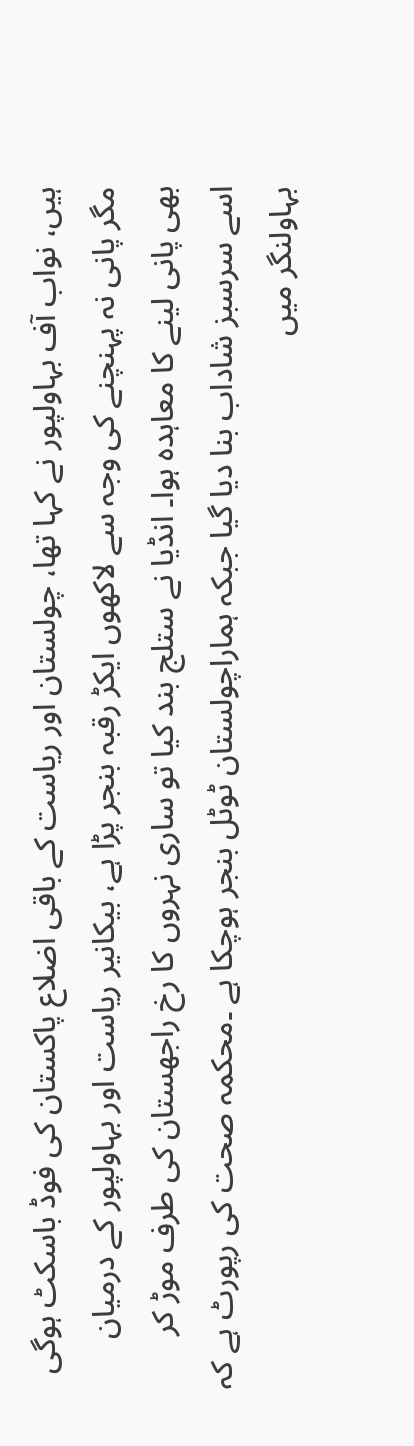ہیں، نواب آف بہاولپور نے کہا تھا، چولستان اور ریاست کے باقی اضلاع پاکستان کی فوڈ باسکٹ ہوگی مگر پانی نہ پہنچنے کی وجہ سے لاکھوں ایکڑ رقبہ بنجر پڑا ہے، بیکانیر ریاست اور بہاولپور کے درمیان بھی پانی لینے کا معاہدہ ہوا۔ انڈیا نے ستلج بند کیا تو ساری نہروں کا رخ راجھستان کی طرف موڑ کر اسے سرسبز شاداب بنا دیا گیا جبکہ ہماراچولستان ٹوٹل بنجر ہوچکا ہے ۔محکمہ صحت کی رپورٹ ہے کہ بہاولنگر میں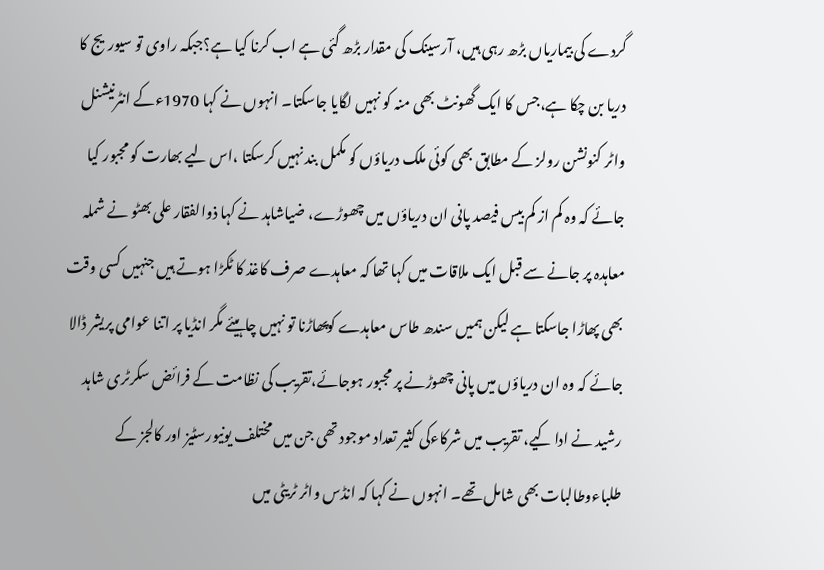گردے کی بیماریاں بڑھ رہی ہیں، آرسینک کی مقدار بڑھ گئی ہے اب کرنا کیا ہے؟جبکہ راوی تو سیوریج کا دریا بن چکا ہے،جس کا ایک گھونٹ بھی منہ کو نہیں لگایا جاسکتا۔ انہوں نے کہا 1970ءکے انٹرنیشنل واٹر کنونشن رولز کے مطابق بھی کوئی ملک دریاؤں کو مکمل بند نہیں کرسکتا ،اس لیے بھارت کو مجبور کیا جائے کہ وہ کم از کم بیس فیصد پانی ان دریاؤں میں چھوڑے، ضیاشاہد نے کہا ذوالفقار علی بھٹو نے شملہ معاہدہ پر جانے سے قبل ایک ملاقات میں کہا تھا کہ معاہدے صرف کاغذ کا ٹکڑا ہوتے ہیں جنہیں کسی وقت بھی پھاڑا جاسکتا ہے لیکن ہمیں سندھ طاس معاہدے کوپھاڑنا تو نہیں چاہیئے مگر انڈیا پر اتنا عوامی پریشر ڈالا جائے کہ وہ ان دریاؤں میں پانی چھوڑنے پر مجبور ہوجائے،تقریب کی نظامت کے فرائض سکرٹری شاہد رشید نے ادا کیے، تقریب میں شرکاءکی کثیر تعداد موجود تھی جن میں مختلف یونیورسٹیز اور کالجز کے طلباءوطالبات بھی شامل تھے۔ انہوں نے کہا کہ انڈس واٹر ٹریٹی میں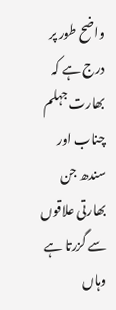واضح طور پر درج ہے کہ بھارت جہلم چناب اور سندھ جن بھارتی علاقوں سے گزرتا ہے وہاں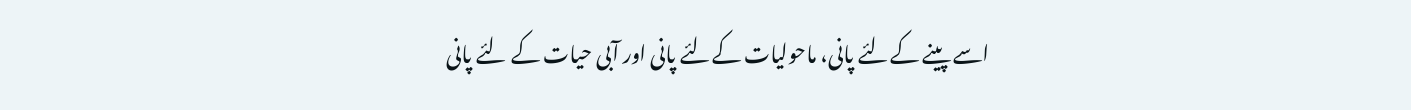اسے پینے کےلئے پانی، ماحولیات کےلئے پانی اور آبی حیات کے لئے پانی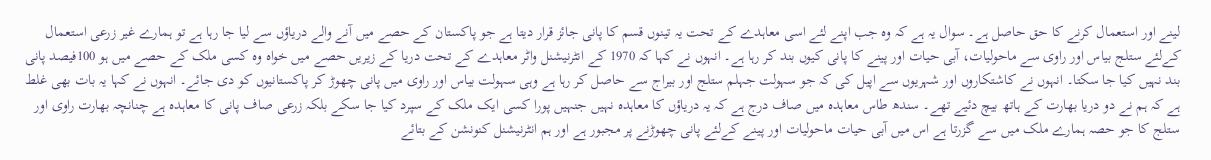لینے اور استعمال کرنے کا حق حاصل ہے۔ سوال یہ ہے کہ وہ جب اپنے لئے اسی معاہدے کے تحت یہ تینوں قسم کا پانی جائز قرار دیتا ہے جو پاکستان کے حصے میں آنے والے دریاؤں سے لیا جا رہا ہے تو ہمارے غیر زرعی استعمال کےلئے ستلج بیاس اور راوی سے ماحولیات، آبی حیات اور پینے کا پانی کیوں بند کر رہا ہے۔ انہوں نے کہا کہ 1970 کے انٹرنیشنل واٹر معاہدے کے تحت دریا کے زیریں حصے میں خواہ وہ کسی ملک کے حصے میں ہو 100فیصد پانی بند نہیں کیا جا سکتا۔ انہوں نے کاشتکاروں اور شہریوں سے اپیل کی کہ جو سہولت جہلم ستلج اور بیراج سے حاصل کر رہا ہے وہی سہولت بیاس اور راوی میں پانی چھوڑ کر پاکستانیوں کو دی جائے۔ انہوں نے کہا یہ بات بھی غلط ہے کہ ہم نے دو دریا بھارت کے ہاتھ بیچ دئیے تھے۔ سندھ طاس معاہدہ میں صاف درج ہے کہ یہ دریاؤں کا معاہدہ نہیں جنہیں پورا کسی ایک ملک کے سپرد کیا جا سکے بلکہ زرعی صاف پانی کا معاہدہ ہے چنانچہ بھارت راوی اور ستلج کا جو حصہ ہمارے ملک میں سے گزرتا ہے اس میں آبی حیات ماحولیات اور پینے کےلئے پانی چھوڑنے پر مجبور ہے اور ہم انٹرنیشنل کنونشن کے بتائے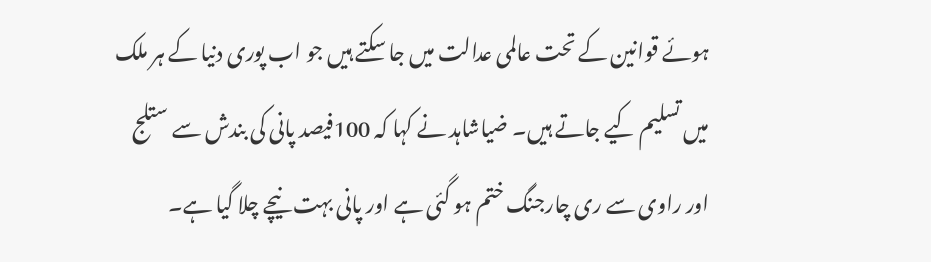ہوئے قوانین کے تحت عالمی عدالت میں جا سکتے ہیں جو اب پوری دنیا کے ہر ملک میں تسلیم کیے جاتے ہیں۔ ضیاشاہد نے کہا کہ 100فیصد پانی کی بندش سے ستلج اور راوی سے ری چارجنگ ختم ہو گئی ہے اور پانی بہت نیچے چلا گیا ہے۔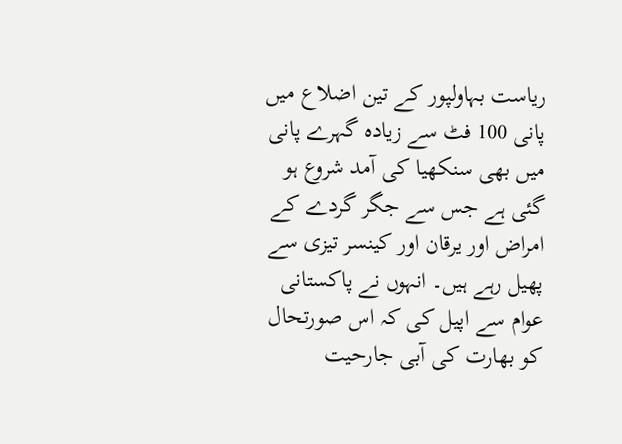ریاست بہاولپور کے تین اضلاع میں پانی 100 فٹ سے زیادہ گہرے پانی میں بھی سنکھیا کی آمد شروع ہو گئی ہے جس سے جگر گردے کے امراض اور یرقان اور کینسر تیزی سے پھیل رہے ہیں۔ انہوں نے پاکستانی عوام سے اپیل کی کہ اس صورتحال کو بھارت کی آبی جارحیت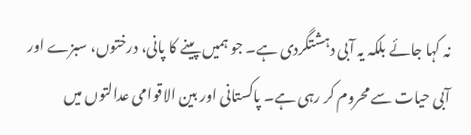نہ کہا جائے بلکہ یہ آبی دہشتگردی ہے۔ جو ہمیں پینے کا پانی، درختوں، سبزے اور آبی حیات سے محروم کر رہی ہے۔ پاکستانی اور بین الاقوامی عدالتوں میں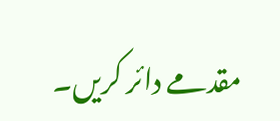مقدمے دائر کریں۔